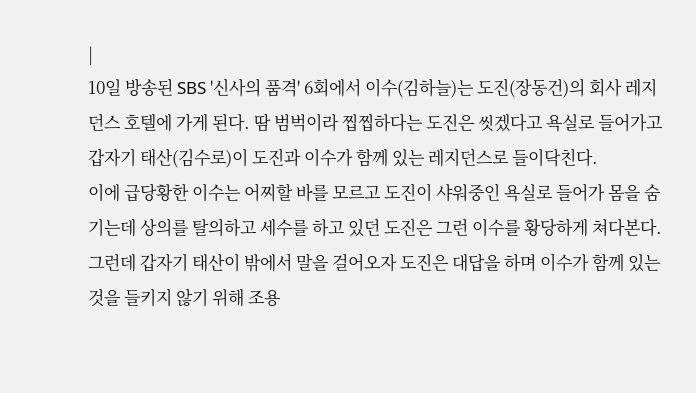|
10일 방송된 SBS '신사의 품격' 6회에서 이수(김하늘)는 도진(장동건)의 회사 레지던스 호텔에 가게 된다. 땀 범벅이라 찝찝하다는 도진은 씻겠다고 욕실로 들어가고 갑자기 태산(김수로)이 도진과 이수가 함께 있는 레지던스로 들이닥친다.
이에 급당황한 이수는 어찌할 바를 모르고 도진이 샤워중인 욕실로 들어가 몸을 숨기는데 상의를 탈의하고 세수를 하고 있던 도진은 그런 이수를 황당하게 쳐다본다. 그런데 갑자기 태산이 밖에서 말을 걸어오자 도진은 대답을 하며 이수가 함께 있는 것을 들키지 않기 위해 조용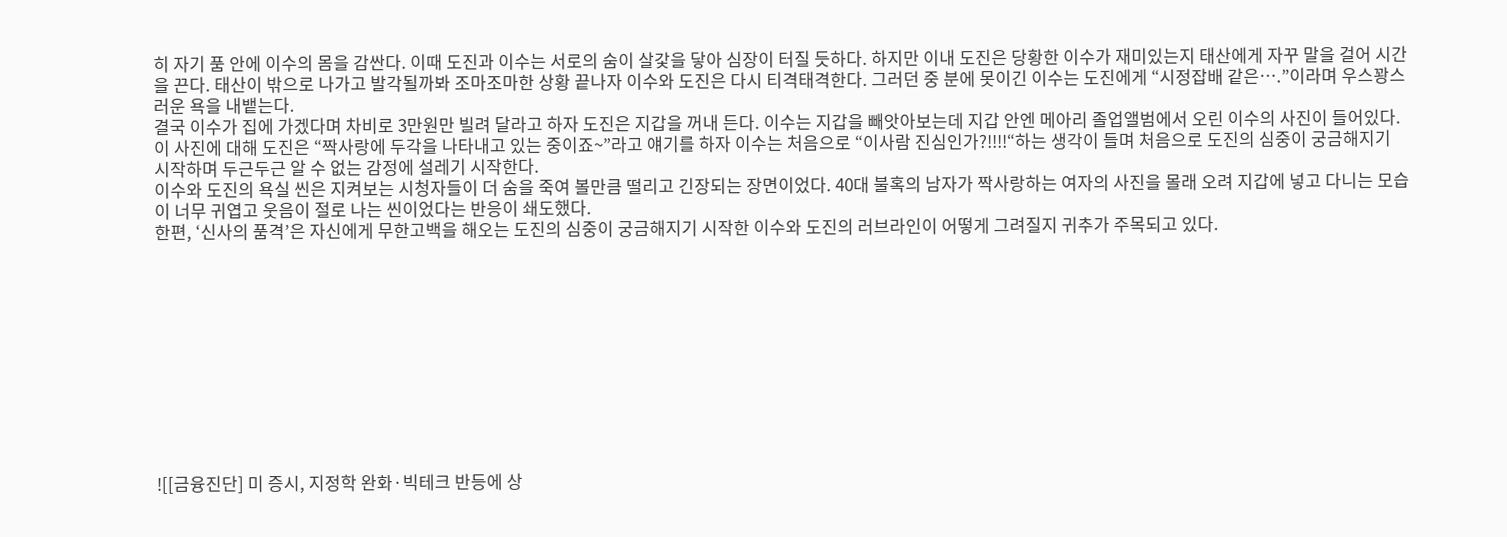히 자기 품 안에 이수의 몸을 감싼다. 이때 도진과 이수는 서로의 숨이 살갗을 닿아 심장이 터질 듯하다. 하지만 이내 도진은 당황한 이수가 재미있는지 태산에게 자꾸 말을 걸어 시간을 끈다. 태산이 밖으로 나가고 발각될까봐 조마조마한 상황 끝나자 이수와 도진은 다시 티격태격한다. 그러던 중 분에 못이긴 이수는 도진에게 “시정잡배 같은….”이라며 우스꽝스러운 욕을 내뱉는다.
결국 이수가 집에 가겠다며 차비로 3만원만 빌려 달라고 하자 도진은 지갑을 꺼내 든다. 이수는 지갑을 빼앗아보는데 지갑 안엔 메아리 졸업앨범에서 오린 이수의 사진이 들어있다. 이 사진에 대해 도진은 “짝사랑에 두각을 나타내고 있는 중이죠~”라고 얘기를 하자 이수는 처음으로 “이사람 진심인가?!!!!“하는 생각이 들며 처음으로 도진의 심중이 궁금해지기 시작하며 두근두근 알 수 없는 감정에 설레기 시작한다.
이수와 도진의 욕실 씬은 지켜보는 시청자들이 더 숨을 죽여 볼만큼 떨리고 긴장되는 장면이었다. 40대 불혹의 남자가 짝사랑하는 여자의 사진을 몰래 오려 지갑에 넣고 다니는 모습이 너무 귀엽고 웃음이 절로 나는 씬이었다는 반응이 쇄도했다.
한편, ‘신사의 품격’은 자신에게 무한고백을 해오는 도진의 심중이 궁금해지기 시작한 이수와 도진의 러브라인이 어떻게 그려질지 귀추가 주목되고 있다.











![[금융진단] 미 증시, 지정학 완화·빅테크 반등에 상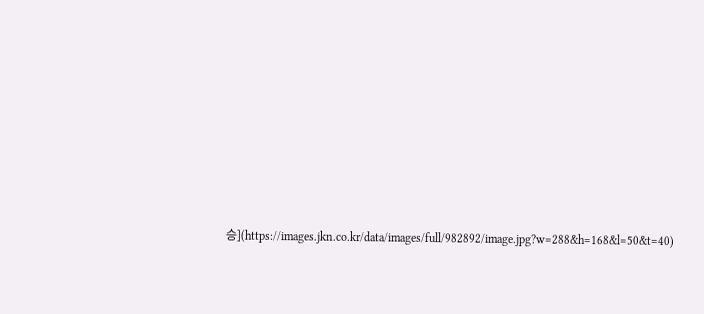승](https://images.jkn.co.kr/data/images/full/982892/image.jpg?w=288&h=168&l=50&t=40)